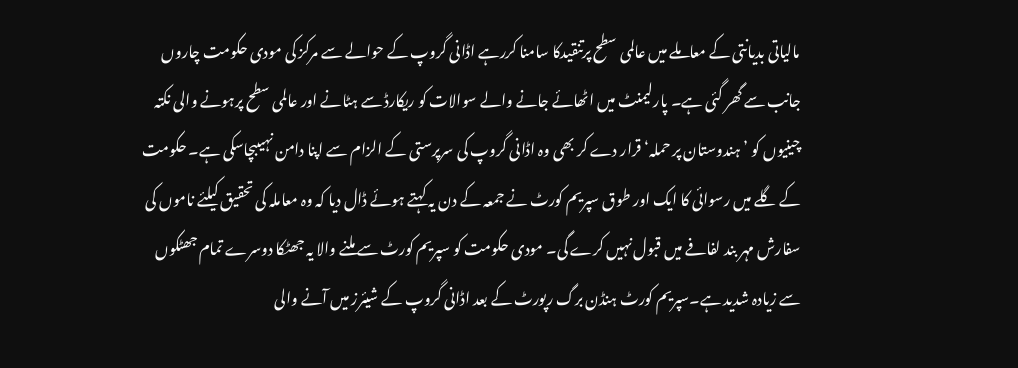مالیاتی بدیانتی کے معاملے میں عالمی سطح پرتنقیدکا سامنا کررہے اڈانی گروپ کے حوالے سے مرکز کی مودی حکومت چاروں جانب سے گھر گئی ہے۔ پارلیمنٹ میں اٹھائے جانے والے سوالات کو ریکارڈ سے ہٹانے اور عالمی سطح پرہونے والی نکتہ چینیوں کو ’ ہندوستان پر حملہ‘ قرار دے کر بھی وہ اڈانی گروپ کی سرپرستی کے الزام سے اپنا دامن نہیںبچاسکی ہے۔ حکومت کے گلے میں رسوائی کا ایک اور طوق سپریم کورٹ نے جمعہ کے دن یہ کہتے ہوئے ڈال دیا کہ وہ معاملہ کی تحقیق کیلئے ناموں کی سفارش مہر بند لفافے میں قبول نہیں کرے گی۔ مودی حکومت کو سپریم کورٹ سے ملنے والا یہ جھٹکا دوسرے تمام جھٹکوں سے زیادہ شدید ہے۔سپریم کورٹ ہنڈن برگ رپورٹ کے بعد اڈانی گروپ کے شیئرز میں آنے والی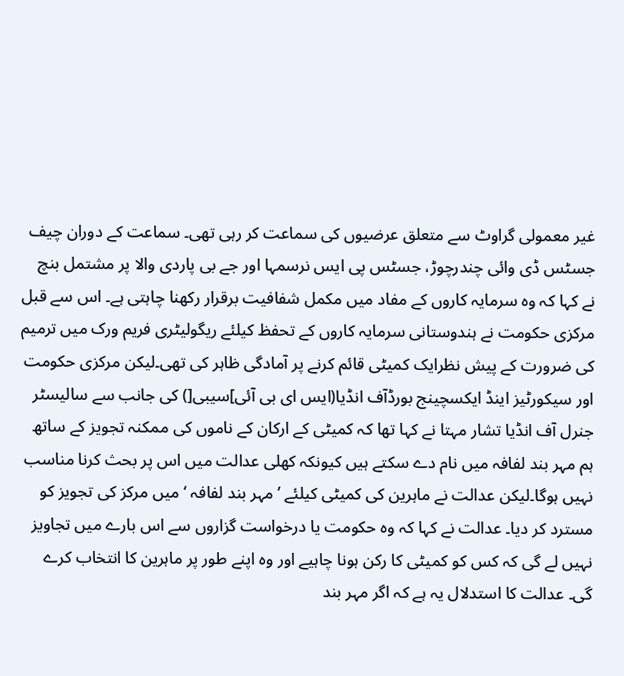غیر معمولی گراوٹ سے متعلق عرضیوں کی سماعت کر رہی تھی۔ سماعت کے دوران چیف جسٹس ڈی وائی چندرچوڑ، جسٹس پی ایس نرسمہا اور جے بی پاردی والا پر مشتمل بنچ نے کہا کہ وہ سرمایہ کاروں کے مفاد میں مکمل شفافیت برقرار رکھنا چاہتی ہے۔ اس سے قبل مرکزی حکومت نے ہندوستانی سرمایہ کاروں کے تحفظ کیلئے ریگولیٹری فریم ورک میں ترمیم کی ضرورت کے پیش نظرایک کمیٹی قائم کرنے پر آمادگی ظاہر کی تھی۔لیکن مرکزی حکومت اور سیکورٹیز اینڈ ایکسچینج بورڈآف انڈیا(ایس ای بی آئی]سیبی[) کی جانب سے سالیسٹر جنرل آف انڈیا تشار مہتا نے کہا تھا کہ کمیٹی کے ارکان کے ناموں کی ممکنہ تجویز کے ساتھ ہم مہر بند لفافہ میں نام دے سکتے ہیں کیونکہ کھلی عدالت میں اس پر بحث کرنا مناسب نہیں ہوگا۔لیکن عدالت نے ماہرین کی کمیٹی کیلئے ’ مہر بند لفافہ ‘ میں مرکز کی تجویز کو مسترد کر دیا۔ عدالت نے کہا کہ وہ حکومت یا درخواست گزاروں سے اس بارے میں تجاویز نہیں لے گی کہ کس کو کمیٹی کا رکن ہونا چاہیے اور وہ اپنے طور پر ماہرین کا انتخاب کرے گی۔ عدالت کا استدلال یہ ہے کہ اگر مہر بند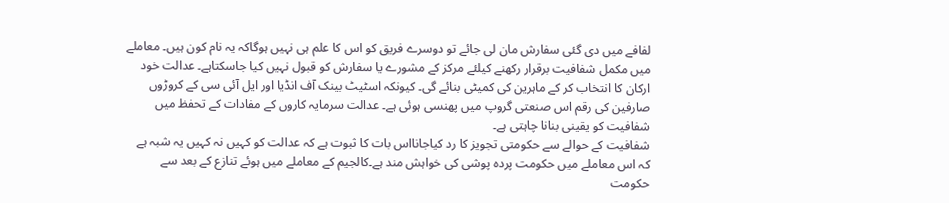لفافے میں دی گئی سفارش مان لی جائے تو دوسرے فریق کو اس کا علم ہی نہیں ہوگاکہ یہ نام کون ہیں۔ معاملے میں مکمل شفافیت برقرار رکھنے کیلئے مرکز کے مشورے یا سفارش کو قبول نہیں کیا جاسکتاہے۔ عدالت خود ارکان کا انتخاب کر کے ماہرین کی کمیٹی بنائے گی۔ کیونکہ اسٹیٹ بینک آف انڈیا اور ایل آئی سی کے کروڑوں صارفین کی رقم اس صنعتی گروپ میں پھنسی ہوئی ہے۔ عدالت سرمایہ کاروں کے مفادات کے تحفظ میں شفافیت کو یقینی بنانا چاہتی ہے۔
شفافیت کے حوالے سے حکومتی تجویز کا رد کیاجانااس بات کا ثبوت ہے کہ عدالت کو کہیں نہ کہیں یہ شبہ ہے کہ اس معاملے میں حکومت پردہ پوشی کی خواہش مند ہے۔کالجیم کے معاملے میں ہوئے تنازع کے بعد سے حکومت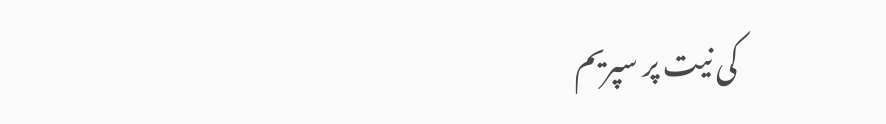کی نیت پر سپریم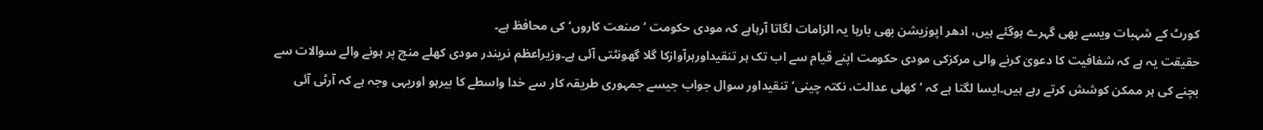کورٹ کے شہبات ویسے بھی گہرے ہوگئے ہیں، ادھر اپوزیشن بھی بارہا یہ الزامات لگاتا آرہاہے کہ مودی حکومت ’ صنعت کاروں‘ کی محافظ ہے۔
حقیقت یہ ہے کہ شفافیت کا دعویٰ کرنے والی مرکزکی مودی حکومت اپنے قیام سے اب تک ہر تنقیداورہرآوازکا گلا گھونٹتی آئی ہے۔وزیراعظم نریندر مودی کھلے منچ پر ہونے والے سوالات سے بچنے کی ہر ممکن کوشش کرتے رہے ہیں۔ایسا لگتا ہے کہ ’ کھلی عدالت، نکتہ چینی‘ تنقیداور سوال جواب جیسے جمہوری طریقہ کار سے خدا واسطے کا بیرہو اوریہی وجہ ہے کہ آرٹی آئی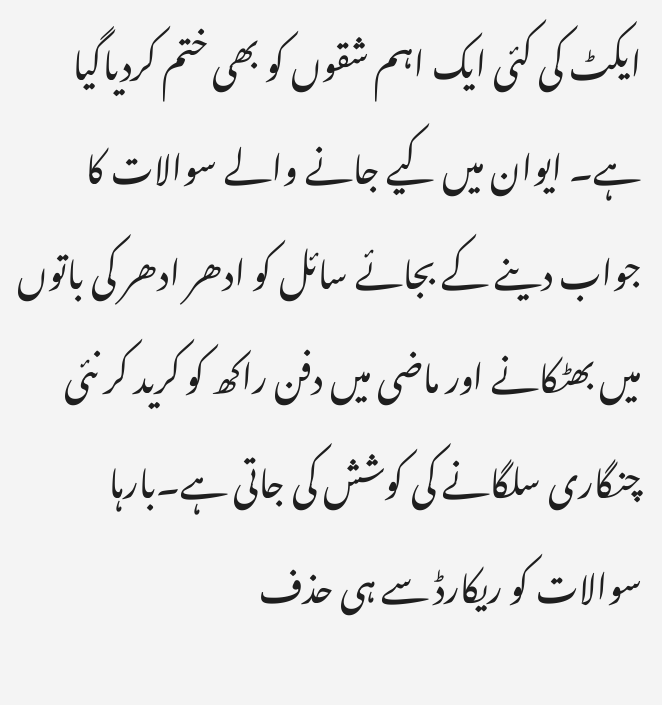ایکٹ کی کئی ایک اہم شقوں کو بھی ختم کردیاگیا ہے۔ ایوان میں کیے جانے والے سوالات کا جواب دینے کے بجائے سائل کو ادھر ادھر کی باتوں میں بھٹکانے اور ماضی میں دفن راکھ کو کرید کر نئی چنگاری سلگانے کی کوشش کی جاتی ہے۔بارہا سوالات کو ریکارڈ سے ہی حذف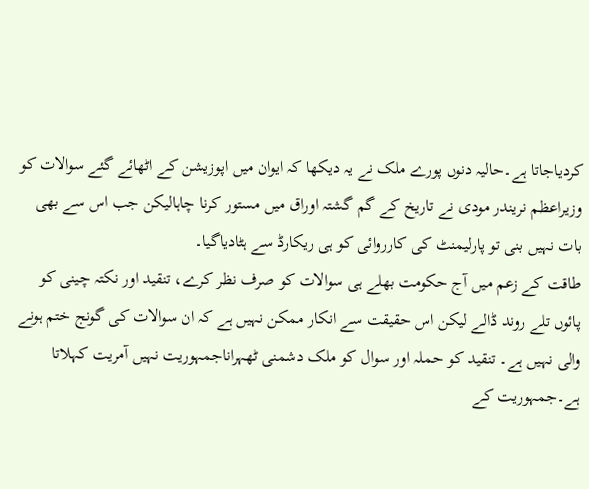کردیاجاتا ہے۔حالیہ دنوں پورے ملک نے یہ دیکھا کہ ایوان میں اپوزیشن کے اٹھائے گئے سوالات کو وزیراعظم نریندر مودی نے تاریخ کے گم گشتہ اوراق میں مستور کرنا چاہالیکن جب اس سے بھی بات نہیں بنی تو پارلیمنٹ کی کارروائی کو ہی ریکارڈ سے ہٹادیاگیا۔
طاقت کے زعم میں آج حکومت بھلے ہی سوالات کو صرف نظر کرے، تنقید اور نکتہ چینی کو پائوں تلے روند ڈالے لیکن اس حقیقت سے انکار ممکن نہیں ہے کہ ان سوالات کی گونج ختم ہونے والی نہیں ہے۔ تنقید کو حملہ اور سوال کو ملک دشمنی ٹھہراناجمہوریت نہیں آمریت کہلاتا ہے۔جمہوریت کے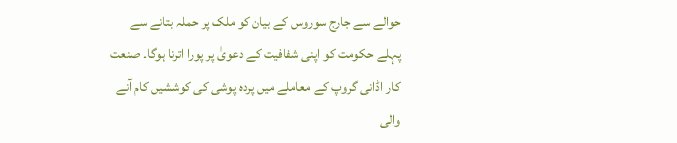حوالے سے جارج سوروس کے بیان کو ملک پر حملہ بتانے سے پہلے حکومت کو اپنی شفافیت کے دعویٰ پر پورا اترنا ہوگا۔ صنعت کار اڈانی گروپ کے معاملے میں پردہ پوشی کی کوششیں کام آنے والی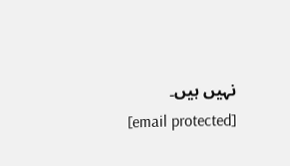نہیں ہیں۔
[email protected]